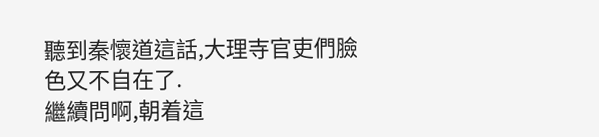聽到秦懷道這話,大理寺官吏們臉色又不自在了.
繼續問啊,朝着這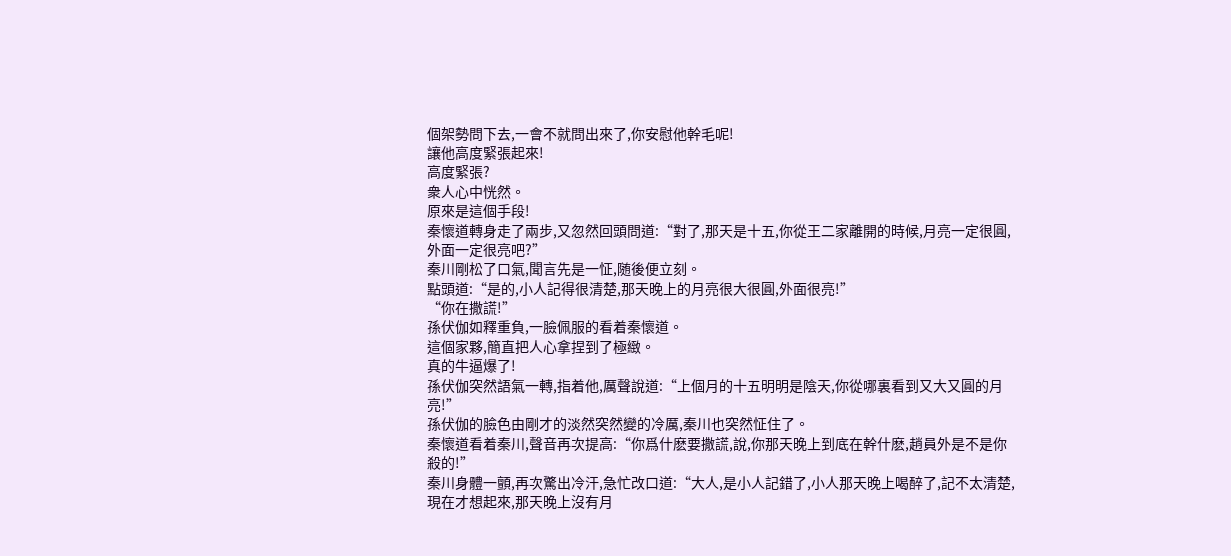個架勢問下去,一會不就問出來了,你安慰他幹毛呢!
讓他高度緊張起來!
高度緊張?
衆人心中恍然。
原來是這個手段!
秦懷道轉身走了兩步,又忽然回頭問道:“對了,那天是十五,你從王二家離開的時候,月亮一定很圓,外面一定很亮吧?”
秦川剛松了口氣,聞言先是一怔,随後便立刻。
點頭道:“是的,小人記得很清楚,那天晚上的月亮很大很圓,外面很亮!”
“你在撒謊!”
孫伏伽如釋重負,一臉佩服的看着秦懷道。
這個家夥,簡直把人心拿捏到了極緻。
真的牛逼爆了!
孫伏伽突然語氣一轉,指着他,厲聲說道:“上個月的十五明明是陰天,你從哪裏看到又大又圓的月亮!”
孫伏伽的臉色由剛才的淡然突然變的冷厲,秦川也突然怔住了。
秦懷道看着秦川,聲音再次提高:“你爲什麽要撒謊,說,你那天晚上到底在幹什麽,趙員外是不是你殺的!”
秦川身體一顫,再次驚出冷汗,急忙改口道:“大人,是小人記錯了,小人那天晚上喝醉了,記不太清楚,現在才想起來,那天晚上沒有月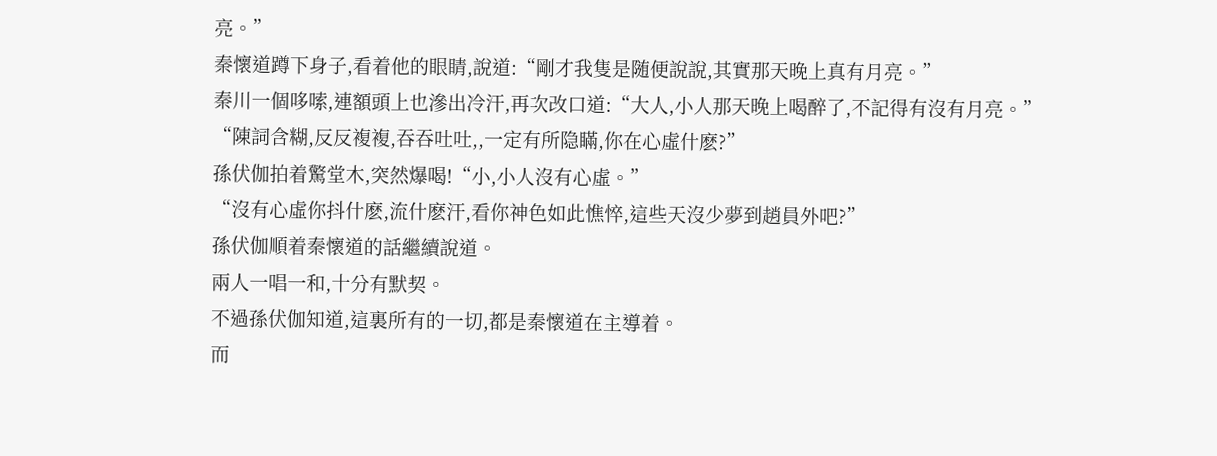亮。”
秦懷道蹲下身子,看着他的眼睛,說道:“剛才我隻是随便說說,其實那天晚上真有月亮。”
秦川一個哆嗦,連額頭上也滲出冷汗,再次改口道:“大人,小人那天晚上喝醉了,不記得有沒有月亮。”
“陳詞含糊,反反複複,吞吞吐吐,,一定有所隐瞞,你在心虛什麽?”
孫伏伽拍着驚堂木,突然爆喝!“小,小人沒有心虛。”
“沒有心虛你抖什麽,流什麽汗,看你神色如此憔悴,這些天沒少夢到趙員外吧?”
孫伏伽順着秦懷道的話繼續說道。
兩人一唱一和,十分有默契。
不過孫伏伽知道,這裏所有的一切,都是秦懷道在主導着。
而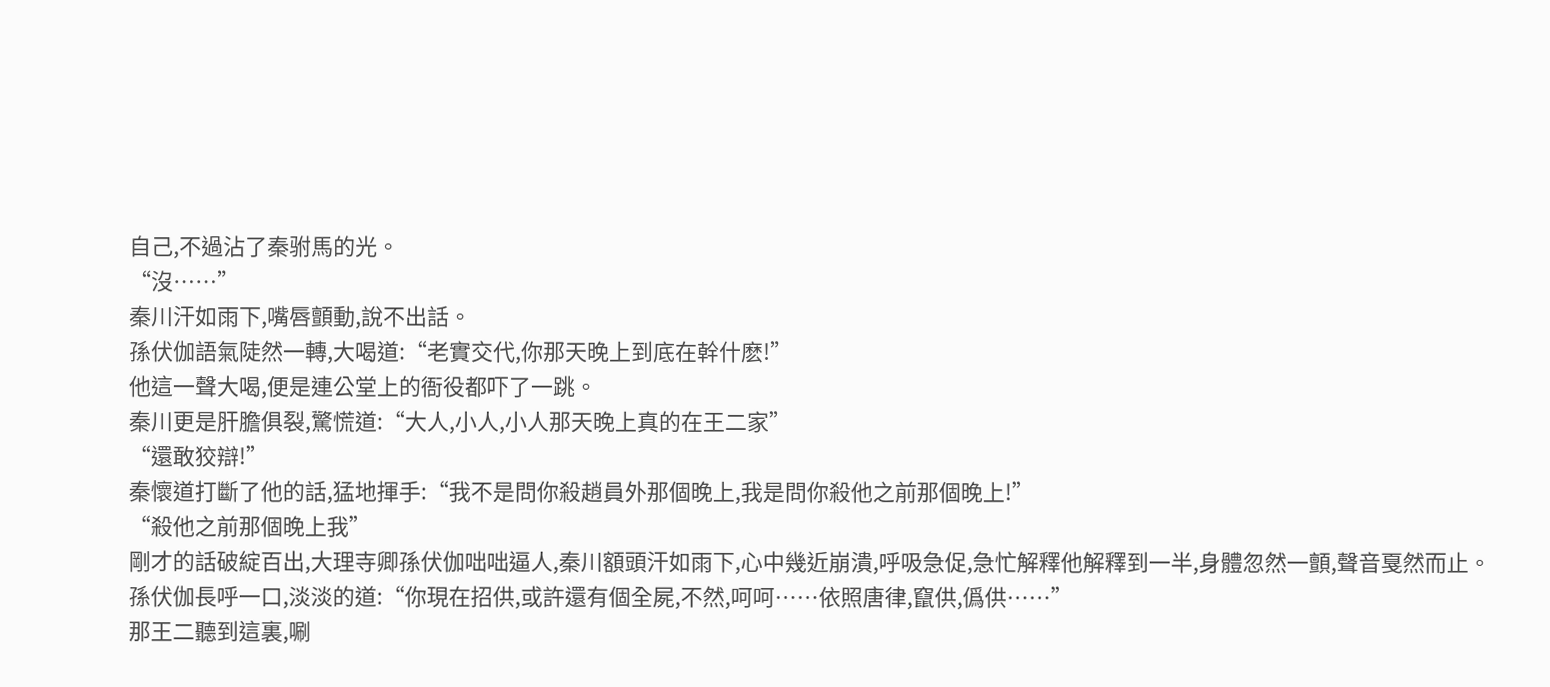自己,不過沾了秦驸馬的光。
“沒……”
秦川汗如雨下,嘴唇顫動,說不出話。
孫伏伽語氣陡然一轉,大喝道:“老實交代,你那天晚上到底在幹什麽!”
他這一聲大喝,便是連公堂上的衙役都吓了一跳。
秦川更是肝膽俱裂,驚慌道:“大人,小人,小人那天晚上真的在王二家”
“還敢狡辯!”
秦懷道打斷了他的話,猛地揮手:“我不是問你殺趙員外那個晚上,我是問你殺他之前那個晚上!”
“殺他之前那個晚上我”
剛才的話破綻百出,大理寺卿孫伏伽咄咄逼人,秦川額頭汗如雨下,心中幾近崩潰,呼吸急促,急忙解釋他解釋到一半,身體忽然一顫,聲音戛然而止。
孫伏伽長呼一口,淡淡的道:“你現在招供,或許還有個全屍,不然,呵呵……依照唐律,竄供,僞供……”
那王二聽到這裏,唰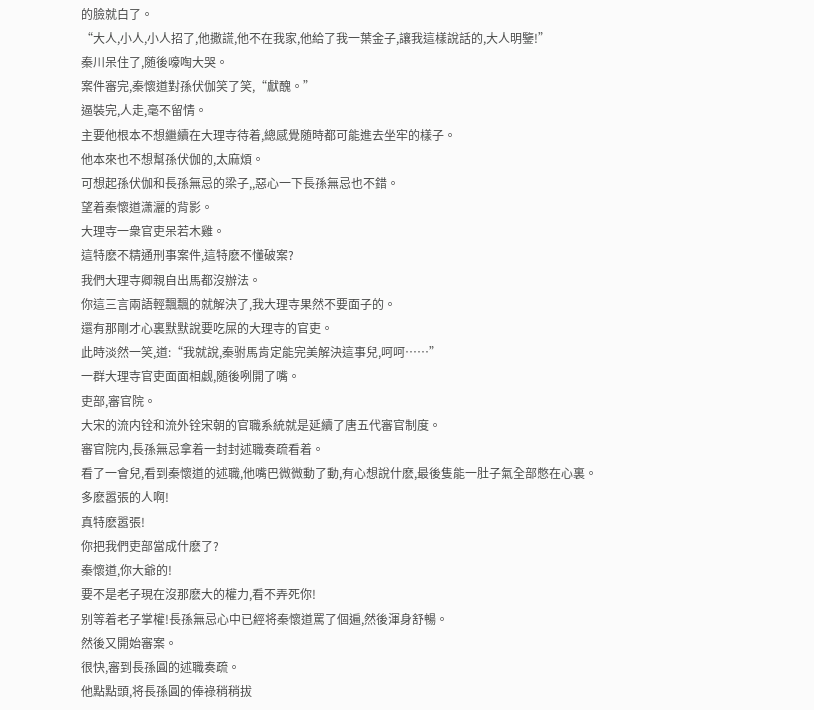的臉就白了。
“大人,小人,小人招了,他撒謊,他不在我家,他給了我一葉金子,讓我這樣說話的,大人明鑒!”
秦川呆住了,随後嚎啕大哭。
案件審完,秦懷道對孫伏伽笑了笑,“獻醜。”
逼裝完,人走,毫不留情。
主要他根本不想繼續在大理寺待着,總感覺随時都可能進去坐牢的樣子。
他本來也不想幫孫伏伽的,太麻煩。
可想起孫伏伽和長孫無忌的梁子,,惡心一下長孫無忌也不錯。
望着秦懷道潇灑的背影。
大理寺一衆官吏呆若木雞。
這特麽不精通刑事案件,這特麽不懂破案?
我們大理寺卿親自出馬都沒辦法。
你這三言兩語輕飄飄的就解決了,我大理寺果然不要面子的。
還有那剛才心裏默默說要吃屎的大理寺的官吏。
此時淡然一笑,道:“我就說,秦驸馬肯定能完美解決這事兒,呵呵……”
一群大理寺官吏面面相觑,随後咧開了嘴。
吏部,審官院。
大宋的流内铨和流外铨宋朝的官職系統就是延續了唐五代審官制度。
審官院内,長孫無忌拿着一封封述職奏疏看着。
看了一會兒,看到秦懷道的述職,他嘴巴微微動了動,有心想說什麽,最後隻能一肚子氣全部憋在心裏。
多麽嚣張的人啊!
真特麽嚣張!
你把我們吏部當成什麽了?
秦懷道,你大爺的!
要不是老子現在沒那麽大的權力,看不弄死你!
别等着老子掌權!長孫無忌心中已經将秦懷道罵了個遍,然後渾身舒暢。
然後又開始審案。
很快,審到長孫圓的述職奏疏。
他點點頭,将長孫圓的俸祿稍稍拔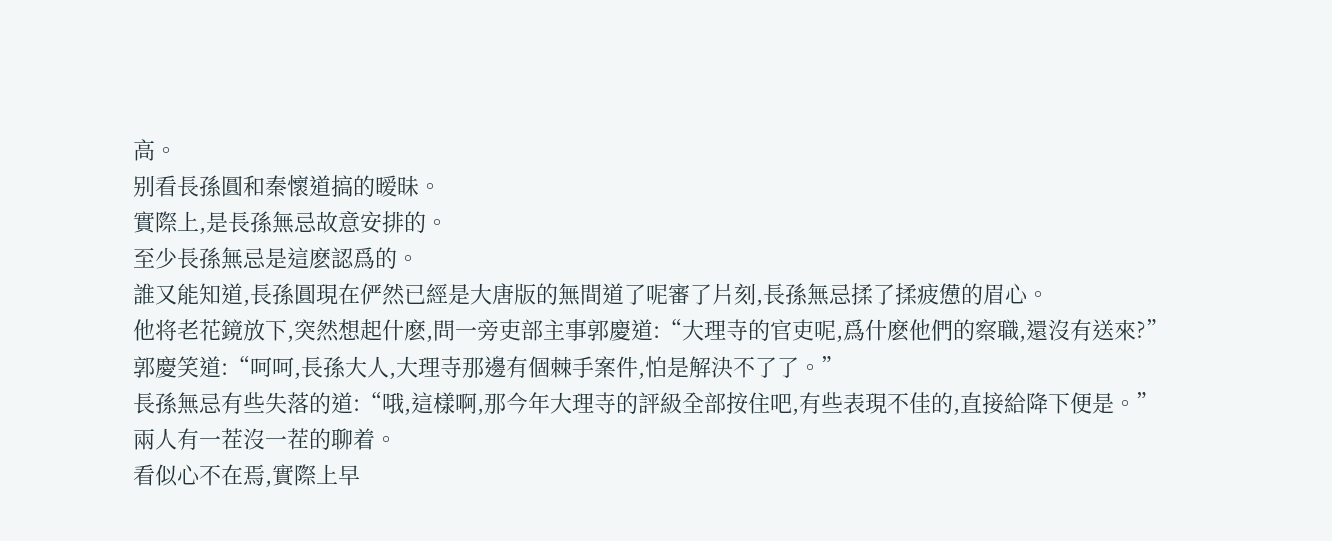高。
别看長孫圓和秦懷道搞的暧昧。
實際上,是長孫無忌故意安排的。
至少長孫無忌是這麽認爲的。
誰又能知道,長孫圓現在俨然已經是大唐版的無間道了呢審了片刻,長孫無忌揉了揉疲憊的眉心。
他将老花鏡放下,突然想起什麽,問一旁吏部主事郭慶道:“大理寺的官吏呢,爲什麽他們的察職,還沒有送來?”
郭慶笑道:“呵呵,長孫大人,大理寺那邊有個棘手案件,怕是解決不了了。”
長孫無忌有些失落的道:“哦,這樣啊,那今年大理寺的評級全部按住吧,有些表現不佳的,直接給降下便是。”
兩人有一茬沒一茬的聊着。
看似心不在焉,實際上早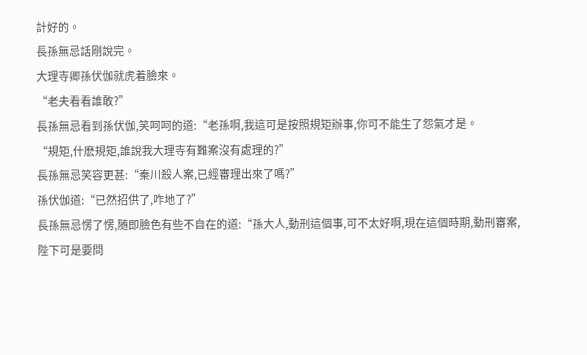計好的。
長孫無忌話剛說完。
大理寺卿孫伏伽就虎着臉來。
“老夫看看誰敢?”
長孫無忌看到孫伏伽,笑呵呵的道:“老孫啊,我這可是按照規矩辦事,你可不能生了怨氣才是。
“規矩,什麽規矩,誰說我大理寺有難案沒有處理的?”
長孫無忌笑容更甚:“秦川殺人案,已經審理出來了嗎?”
孫伏伽道:“已然招供了,咋地了?”
長孫無忌愣了愣,随即臉色有些不自在的道:“孫大人,動刑這個事,可不太好啊,現在這個時期,動刑審案,陛下可是要問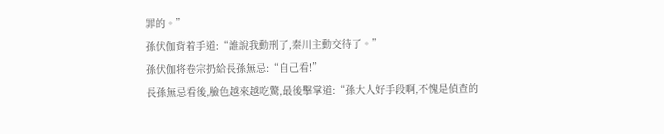罪的。”
孫伏伽背着手道:“誰說我動刑了,秦川主動交待了。”
孫伏伽将卷宗扔給長孫無忌:“自己看!”
長孫無忌看後,臉色越來越吃驚,最後擊掌道:“孫大人好手段啊,不愧是偵查的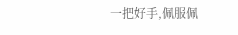一把好手,佩服佩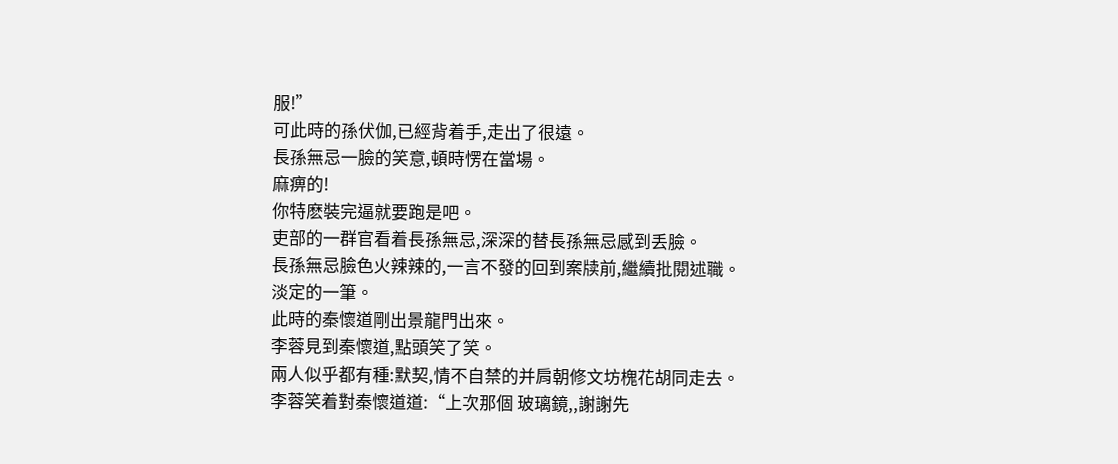服!”
可此時的孫伏伽,已經背着手,走出了很遠。
長孫無忌一臉的笑意,頓時愣在當場。
麻痹的!
你特麽裝完逼就要跑是吧。
吏部的一群官看着長孫無忌,深深的替長孫無忌感到丢臉。
長孫無忌臉色火辣辣的,一言不發的回到案牍前,繼續批閱述職。
淡定的一筆。
此時的秦懷道剛出景龍門出來。
李蓉見到秦懷道,點頭笑了笑。
兩人似乎都有種:默契,情不自禁的并肩朝修文坊槐花胡同走去。
李蓉笑着對秦懷道道:“上次那個 玻璃鏡,,謝謝先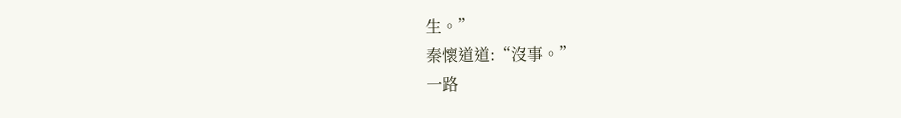生。”
秦懷道道:“沒事。”
一路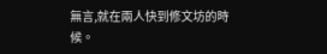無言,就在兩人快到修文坊的時候。